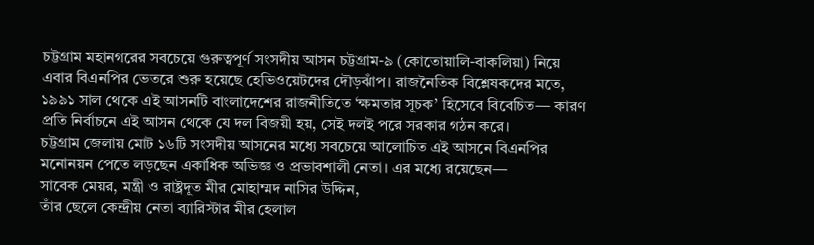চট্টগ্রাম মহানগরের সবচেয়ে গুরুত্বপূর্ণ সংসদীয় আসন চট্টগ্রাম-৯ (কোতোয়ালি-বাকলিয়া) নিয়ে এবার বিএনপির ভেতরে শুরু হয়েছে হেভিওয়েটদের দৌড়ঝাঁপ। রাজনৈতিক বিশ্লেষকদের মতে, ১৯৯১ সাল থেকে এই আসনটি বাংলাদেশের রাজনীতিতে ‘ক্ষমতার সূচক’ হিসেবে বিবেচিত— কারণ প্রতি নির্বাচনে এই আসন থেকে যে দল বিজয়ী হয়, সেই দলই পরে সরকার গঠন করে।
চট্টগ্রাম জেলায় মোট ১৬টি সংসদীয় আসনের মধ্যে সবচেয়ে আলোচিত এই আসনে বিএনপির মনোনয়ন পেতে লড়ছেন একাধিক অভিজ্ঞ ও প্রভাবশালী নেতা। এর মধ্যে রয়েছেন—
সাবেক মেয়র, মন্ত্রী ও রাষ্ট্রদূত মীর মোহাম্মদ নাসির উদ্দিন,
তাঁর ছেলে কেন্দ্রীয় নেতা ব্যারিস্টার মীর হেলাল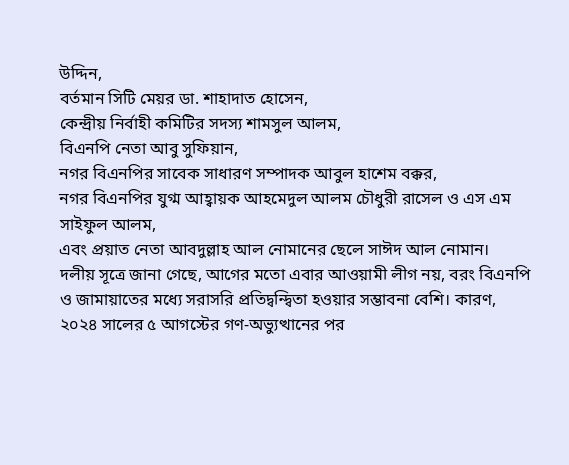উদ্দিন,
বর্তমান সিটি মেয়র ডা. শাহাদাত হোসেন,
কেন্দ্রীয় নির্বাহী কমিটির সদস্য শামসুল আলম,
বিএনপি নেতা আবু সুফিয়ান,
নগর বিএনপির সাবেক সাধারণ সম্পাদক আবুল হাশেম বক্কর,
নগর বিএনপির যুগ্ম আহ্বায়ক আহমেদুল আলম চৌধুরী রাসেল ও এস এম সাইফুল আলম,
এবং প্রয়াত নেতা আবদুল্লাহ আল নোমানের ছেলে সাঈদ আল নোমান।
দলীয় সূত্রে জানা গেছে, আগের মতো এবার আওয়ামী লীগ নয়, বরং বিএনপি ও জামায়াতের মধ্যে সরাসরি প্রতিদ্বন্দ্বিতা হওয়ার সম্ভাবনা বেশি। কারণ, ২০২৪ সালের ৫ আগস্টের গণ-অভ্যুত্থানের পর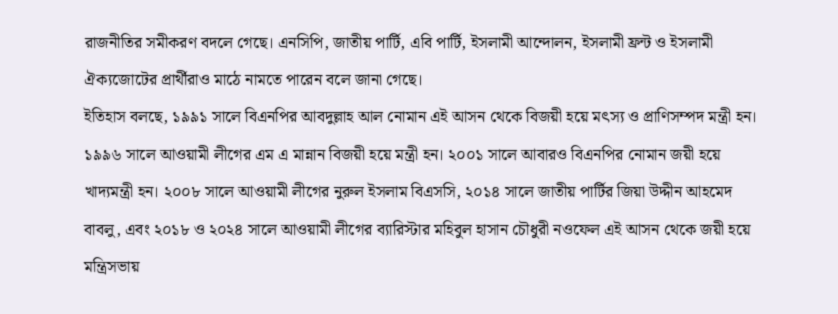রাজনীতির সমীকরণ বদলে গেছে। এনসিপি, জাতীয় পার্টি, এবি পার্টি, ইসলামী আন্দোলন, ইসলামী ফ্রন্ট ও ইসলামী ঐক্যজোটের প্রার্থীরাও মাঠে নামতে পারেন বলে জানা গেছে।
ইতিহাস বলছে, ১৯৯১ সালে বিএনপির আবদুল্লাহ আল নোমান এই আসন থেকে বিজয়ী হয়ে মৎস্য ও প্রাণিসম্পদ মন্ত্রী হন। ১৯৯৬ সালে আওয়ামী লীগের এম এ মান্নান বিজয়ী হয়ে মন্ত্রী হন। ২০০১ সালে আবারও বিএনপির নোমান জয়ী হয়ে খাদ্যমন্ত্রী হন। ২০০৮ সালে আওয়ামী লীগের নুরুল ইসলাম বিএসসি, ২০১৪ সালে জাতীয় পার্টির জিয়া উদ্দীন আহমেদ বাবলু, এবং ২০১৮ ও ২০২৪ সালে আওয়ামী লীগের ব্যারিস্টার মহিবুল হাসান চৌধুরী নওফেল এই আসন থেকে জয়ী হয়ে মন্ত্রিসভায়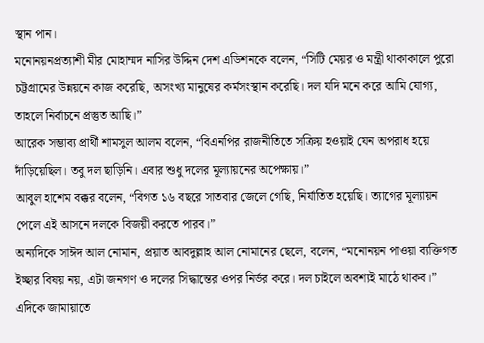স্থান পান।
মনোনয়নপ্রত্যাশী মীর মোহাম্মদ নাসির উদ্দিন দেশ এডিশনকে বলেন, “সিটি মেয়র ও মন্ত্রী থাকাকালে পুরো চট্টগ্রামের উন্নয়নে কাজ করেছি, অসংখ্য মানুষের কর্মসংস্থান করেছি। দল যদি মনে করে আমি যোগ্য, তাহলে নির্বাচনে প্রস্তুত আছি।”
আরেক সম্ভাব্য প্রার্থী শামসুল আলম বলেন, “বিএনপির রাজনীতিতে সক্রিয় হওয়াই যেন অপরাধ হয়ে দাঁড়িয়েছিল। তবু দল ছাড়িনি। এবার শুধু দলের মূল্যায়নের অপেক্ষায়।”
আবুল হাশেম বক্কর বলেন, “বিগত ১৬ বছরে সাতবার জেলে গেছি, নির্যাতিত হয়েছি। ত্যাগের মূল্যায়ন পেলে এই আসনে দলকে বিজয়ী করতে পারব।”
অন্যদিকে সাঈদ আল নোমান, প্রয়াত আবদুল্লাহ আল নোমানের ছেলে, বলেন, “মনোনয়ন পাওয়া ব্যক্তিগত ইচ্ছার বিষয় নয়, এটা জনগণ ও দলের সিদ্ধান্তের ওপর নির্ভর করে। দল চাইলে অবশ্যই মাঠে থাকব।”
এদিকে জামায়াতে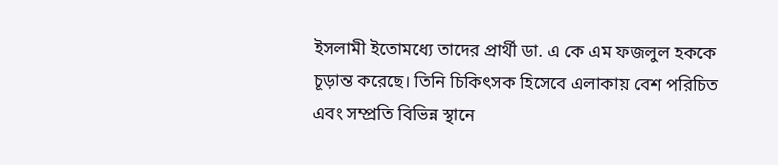ইসলামী ইতোমধ্যে তাদের প্রার্থী ডা. এ কে এম ফজলুল হককে চূড়ান্ত করেছে। তিনি চিকিৎসক হিসেবে এলাকায় বেশ পরিচিত এবং সম্প্রতি বিভিন্ন স্থানে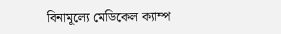বিনামূল্যে মেডিকেল ক্যাম্প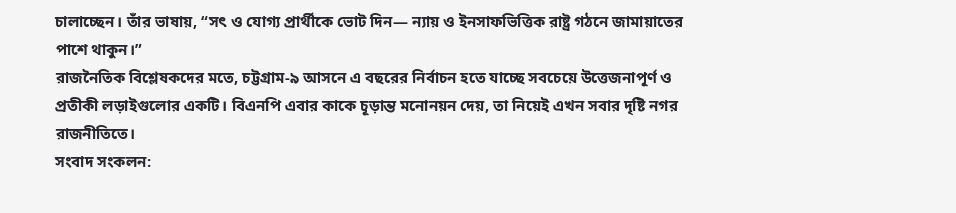চালাচ্ছেন। তাঁর ভাষায়, “সৎ ও যোগ্য প্রার্থীকে ভোট দিন— ন্যায় ও ইনসাফভিত্তিক রাষ্ট্র গঠনে জামায়াতের পাশে থাকুন।”
রাজনৈতিক বিশ্লেষকদের মতে, চট্টগ্রাম-৯ আসনে এ বছরের নির্বাচন হতে যাচ্ছে সবচেয়ে উত্তেজনাপূর্ণ ও প্রতীকী লড়াইগুলোর একটি। বিএনপি এবার কাকে চূড়ান্ত মনোনয়ন দেয়, তা নিয়েই এখন সবার দৃষ্টি নগর রাজনীতিতে।
সংবাদ সংকলন: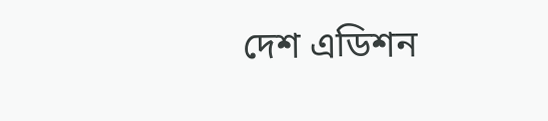দেশ এডিশন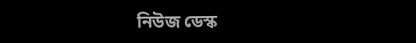নিউজ ডেস্ক